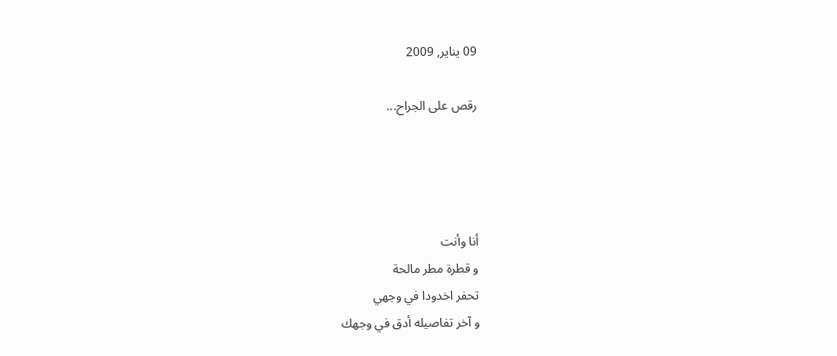09 يناير, 2009

رقص على الجراح...




أنا وأنت
و قطرة مطر مالحة
تحفر اخدودا في وجهي
و آخر تفاصيله أدق في وجهك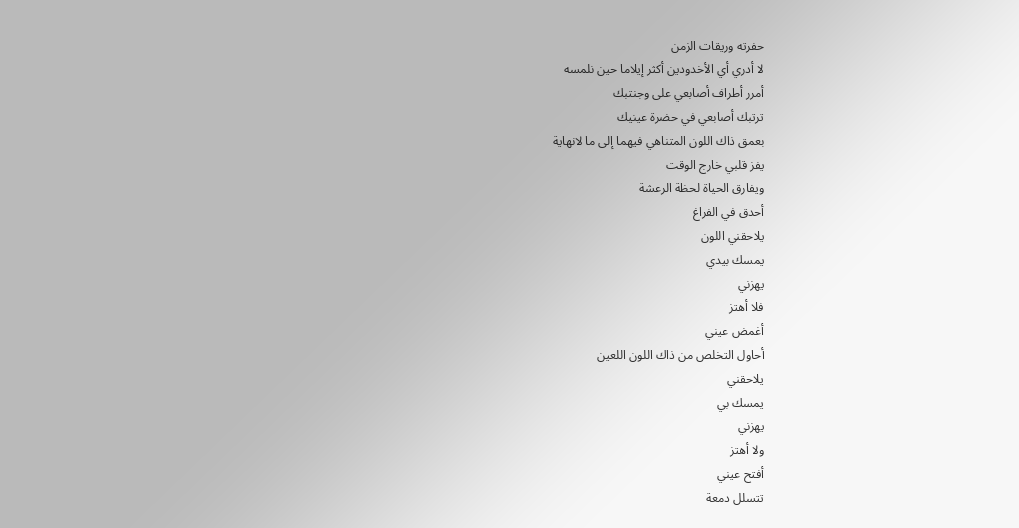حفرته وريقات الزمن
لا أدري أي الأخدودين أكثر إيلاما حين نلمسه
أمرر أطراف أصابعي على وجنتبك
ترتبك أصابعي في حضرة عينيك
بعمق ذاك اللون المتناهي فيهما إلى ما لانهاية
يفز قلبي خارج الوقت
ويفارق الحياة لحظة الرعشة
أحدق في الفراغ
يلاحقني اللون
يمسك بيدي
يهزني
فلا أهتز
أغمض عيني
أحاول التخلص من ذاك اللون اللعين
يلاحقني
يمسك بي
يهزني
ولا أهتز
أفتح عيني
تتسلل دمعة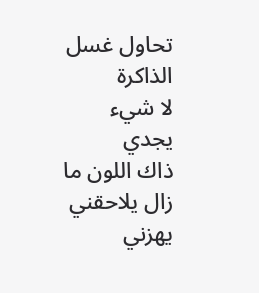تحاول غسل الذاكرة
لا شيء يجدي
ذاك اللون ما زال يلاحقني
يهزني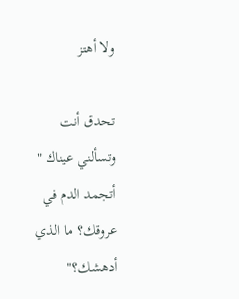ولا أهتز

تحدق أنت
وتسألني عيناك " أتجمد الدم في عروقك؟ ما الذي أدهشك؟"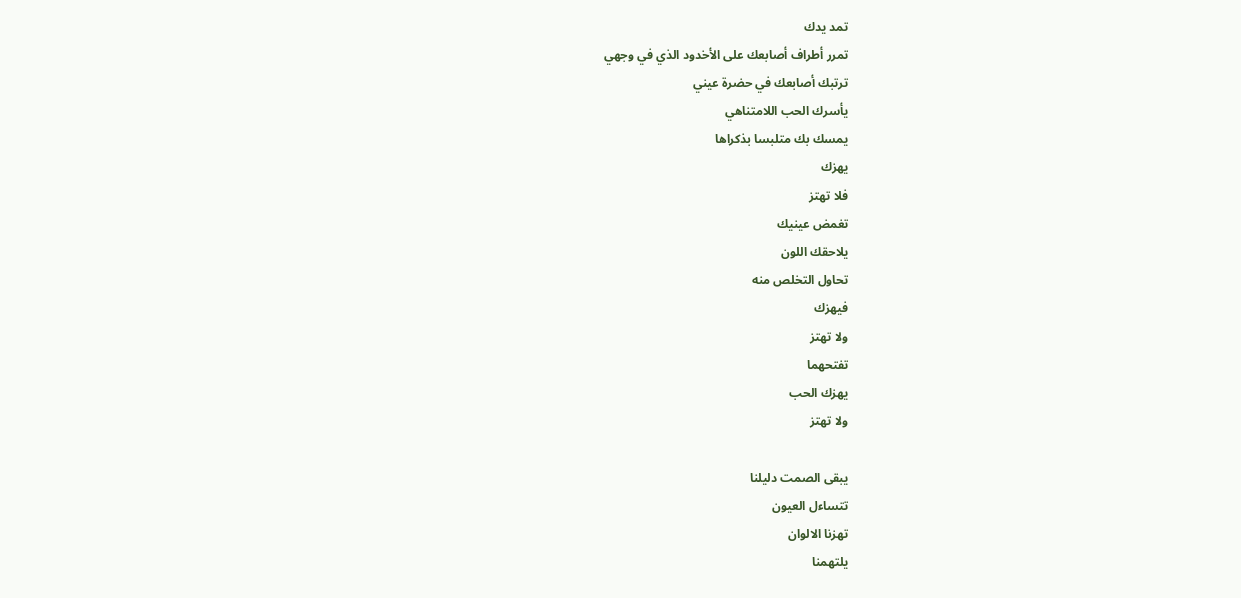تمد يدك
تمرر أطراف أصابعك على الأخدود الذي في وجهي
ترتبك أصابعك في حضرة عيني
يأسرك الحب اللامتناهي
يمسك بك متلبسا بذكراها
يهزك
فلا تهتز
تغمض عينيك
يلاحقك اللون
تحاول التخلص منه
فيهزك
ولا تهتز
تفتحهما
يهزك الحب
ولا تهتز

يبقى الصمت دليلنا
تتساءل العيون
تهزنا الالوان
يلتهمنا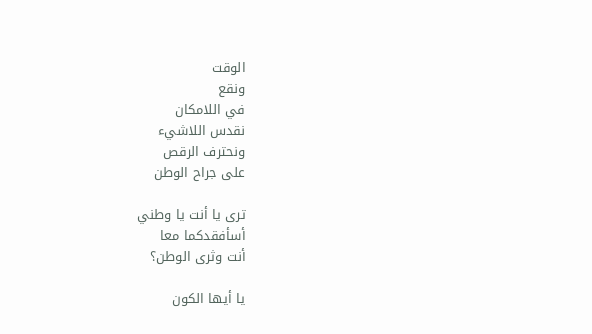الوقت
ونقع
في اللامكان
نقدس اللاشيء
ونحترف الرقص
على جراح الوطن

ترى يا أنت يا وطني
أسأفقدكما معا
أنت وثرى الوطن؟

يا أيها الكون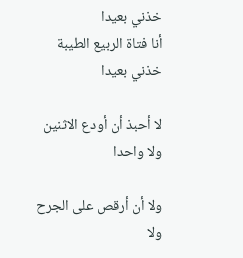خذني بعيدا
أنا فتاة الربيع الطيبة
خذني بعيدا

لا أحبذ أن أودع الاثنين
ولا واحدا

ولا أن أرقص على الجرح
ولا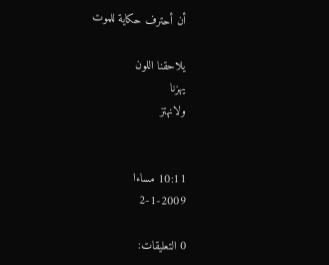أن أحترف حكاية للموت

يلاحقنا اللون
يهزنا
ولانهتز


10:11 مساءا
2-1-2009

0 التعليقات: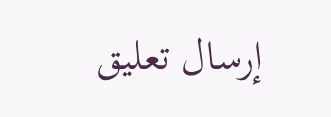إرسال تعليق